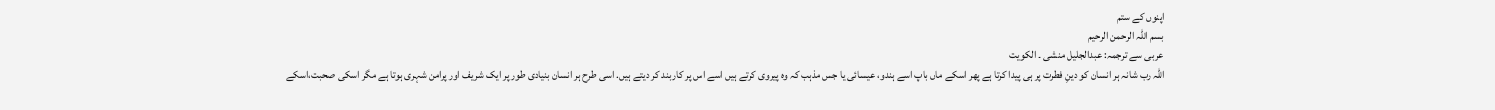اپنوں کے ستم
بسم اللہ الرحمن الرحیم
عربی سے ترجمہ: عبدالجلیل منشی ۔ الکویت
اللہ رب شانہ ہر انسان کو دینِ فطرت پر ہی پیدا کرتا ہے پھر اسکے ماں باپ اسے ہندو، عیسائی یا جس مذہب کہ وہ پیروی کرتے ہیں اسے اس پر کاربند کر دیتے ہیں. اسی طرح ہر انسان بنیادی طور پر ایک شریف اور پرامن شہری ہوتا ہے مگر اسکی صحبت،اسکے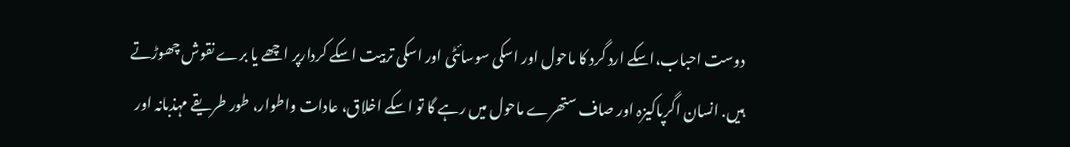دوست احباب،اسکے ارد گرد کا ماحول اور اسکی سوسائٹی اور اسکی تربیت اسکے کردارپر اچھے یا برے نقوش چھوڑتے ہیں. انسان اگرپاکیزہ اور صاف ستھرے ماحول میں رہے گا تو اسکے اخلاق، عادات واطوار، طور طریقے مہذبانہ اور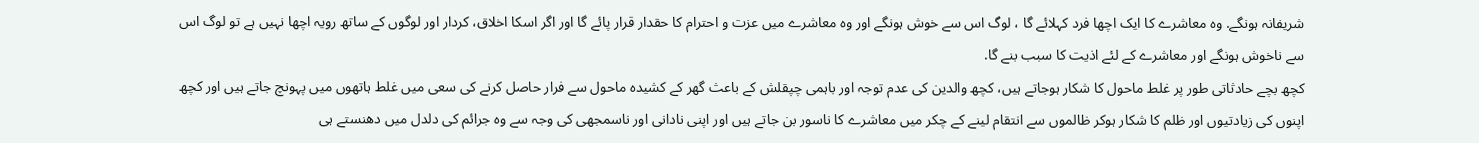شریفانہ ہونگے. وہ معاشرے کا ایک اچھا فرد کہلائے گا ، لوگ اس سے خوش ہونگے اور وہ معاشرے میں عزت و احترام کا حقدار قرار پائے گا اور اگر اسکا اخلاق، کردار اور لوگوں کے ساتھ رویہ اچھا نہیں ہے تو لوگ اس سے ناخوش ہونگے اور معاشرے کے لئے اذیت کا سبب بنے گا.
کچھ بچے حادثاتی طور پر غلط ماحول کا شکار ہوجاتے ہیں، کچھ والدین کی عدم توجہ اور باہمی چپقلش کے باعث گھر کے کشیدہ ماحول سے فرار حاصل کرنے کی سعی میں غلط ہاتھوں میں پہونچ جاتے ہیں اور کچھ اپنوں کی زیادتیوں اور ظلم کا شکار ہوکر ظالموں سے انتقام لینے کے چکر میں معاشرے کا ناسور بن جاتے ہیں اور اپنی نادانی اور ناسمجھی کی وجہ سے وہ جرائم کی دلدل میں دھنستے ہی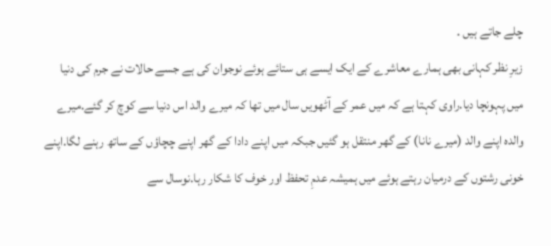چلے جاتے ہیں .
زیرِ نظر کہانی بھی ہمارے معاشرے کے ایک ایسے ہی ستائے ہوئے نوجوان کی ہے جسے حالات نے جرم کی دنیا میں پہونچا دیا.راوی کہتا ہے کہ میں عمر کے آٹھویں سال میں تھا کہ میرے والد اس دنیا سے کوچ کر گئے.میرے والدہ اپنے والد (میرے نانا) کے گھر منتقل ہو گئیں جبکہ میں اپنے دادا کے گھر اپنے چچاؤں کے ساتھ رہنے لگا.اپنے خونی رشتوں کے درمیان رہتے ہوئے میں ہمیشہ عدمِ تحفظ اور خوف کا شکار رہا.نوسال سے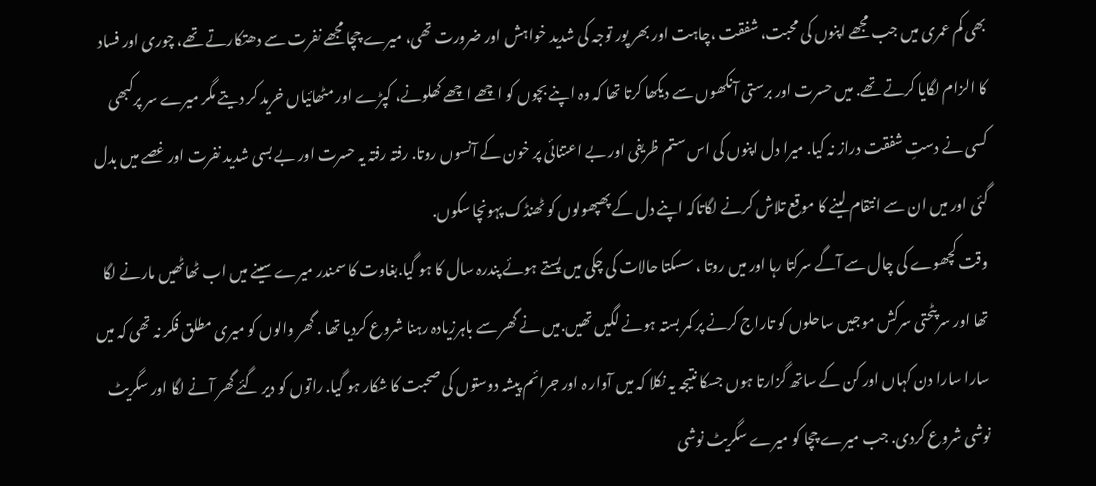بھی کم عمری میں جب مجھے اپنوں کی محبت، شفقت ،چاہت اور بھر پور توجہ کی شدید خواہش اور ضرورت تھی، میرے چچا مجھے نفرت سے دھتکارتے تھے، چوری اور فساد کا الزام لگایا کرتے تھے. میں حسرت اور برستی آنکھوں سے دیکھا کرتا تھا کہ وہ اپنے بچوں کو اچھے اچھے کھلونے، کپڑے اور مٹھائیاں خرید کر دیتے مگر میرے سر پرکبھی کسی نے دستِ شفقت دراز نہ کیا. میرا دل اپنوں کی اس ستم ظریفی اور بے اعتنائی پر خون کے آنسوں روتا. رفتہ رفتہ یہ حسرت اور بے بسی شدید نفرت اور غصے میں بدل گئی اور میں ان سے انتقام لینے کا موقع تلاش کرنے لگاتاکہ اپنے دل کے پھپھولوں کو ٹھنڈک پہونچا سکوں.
وقت کچھوے کی چال سے آگے سرکتا رہا اور میں روتا ، سسکتا حالات کی چکی میں پستے ہوئے پندرہ سال کا ہو گیا.بغاوت کا سمندر میرے سینے میں اب ٹھاٹھیں مارنے لگا تھا اور سرپٹحتی سرکش موجیں ساحلوں کو تاراج کرنے پر کمر بستہ ہونے لگیں تھیں.میں نے گھر سے باہرزیادہ رہنا شروع کردیا تھا . گھر والوں کو میری مطلق فکر نہ تھی کہ میں سارا سارا دن کہاں اور کن کے ساتھ گزارتا ہوں جسکا نتیجہ یہ نکلا کہ میں آوار ہ اور جرائم پیشہ دوستوں کی صحبت کا شکار ہو گیا. راتوں کو دیر گئے گھر آنے لگا اور سگریٹ نوشی شروع کردی. جب میرے چچا کو میرے سگریٹ نوشی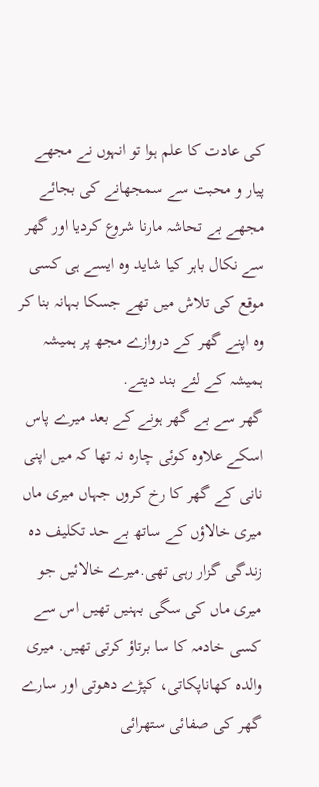کی عادت کا علم ہوا تو انہوں نے مجھے پیار و محبت سے سمجھانے کی بجائے مجھے بے تحاشہ مارنا شروع کردیا اور گھر سے نکال باہر کیا شاید وہ ایسے ہی کسی موقع کی تلاش میں تھے جسکا بہانہ بنا کر وہ اپنے گھر کے دروازے مجھ پر ہمیشہ ہمیشہ کے لئے بند دیتے.
گھر سے بے گھر ہونے کے بعد میرے پاس اسکے علاوہ کوئی چارہ نہ تھا کہ میں اپنی نانی کے گھر کا رخ کروں جہاں میری ماں میری خالاؤں کے ساتھ بے حد تکلیف دہ زندگی گزار رہی تھی.میرے خالائیں جو میری ماں کی سگی بہنیں تھیں اس سے کسی خادمہ کا سا برتاؤ کرتی تھیں. میری والدہ کھاناپکاتی، کپڑے دھوتی اور سارے گھر کی صفائی ستھرائی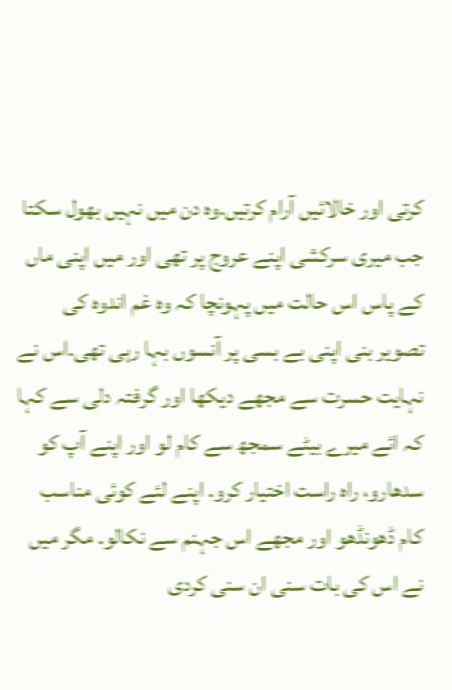کرتی اور خالائیں آرام کرتیں.وہ دن میں نہیں بھول سکتا جب میری سرکشی اپنے عروج پر تھی اور میں اپنی ماں کے پاس اس حالت میں پہونچا کہ وہ غم اندوہ کی تصویر بنی اپنی بے بسی پر آنسوں بہا رہی تھی.اس نے نہایت حسرت سے مجھے دیکھا اور گرفتہ دلی سے کہا کہ ائے میرے بیٹے سمجھ سے کام لو اور اپنے آپ کو سدھارو، راہ راست اختیار کرو. اپنے لئے کوئی مناسب کام ڈھونڈھو اور مجھے اس جہنم سے نکالو. مگر میں نے اس کی بات سنی ان سنی کردی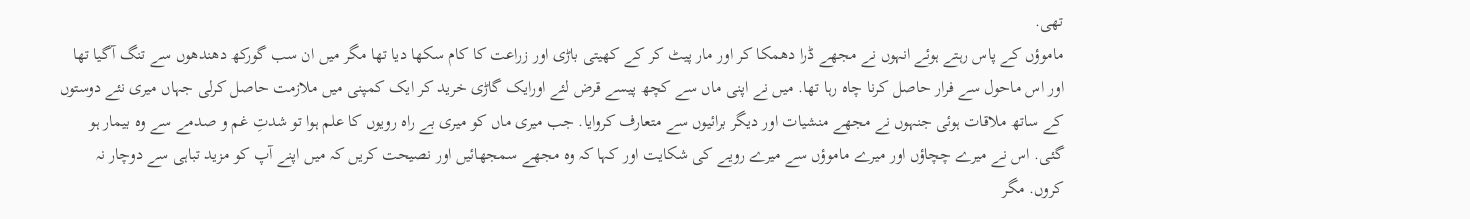تھی.
ماموؤں کے پاس رہتے ہوئے انہوں نے مجھے ڈرا دھمکا کر اور مار پیٹ کر کے کھیتی باڑی اور زراعت کا کام سکھا دیا تھا مگر میں ان سب گورکھ دھندھوں سے تنگ آگیا تھا اور اس ماحول سے فرار حاصل کرنا چاہ رہا تھا. میں نے اپنی ماں سے کچھ پیسے قرض لئے اورایک گاڑی خرید کر ایک کمپنی میں ملازمت حاصل کرلی جہاں میری نئے دوستوں کے ساتھ ملاقات ہوئی جنہوں نے مجھے منشیات اور دیگر برائیوں سے متعارف کروایا. جب میری ماں کو میری بے راہ رویوں کا علم ہوا تو شدتِ غم و صدمے سے وہ بیمار ہو گئی. اس نے میرے چچاؤں اور میرے ماموؤں سے میرے رویے کی شکایت اور کہا کہ وہ مجھے سمجھائیں اور نصیحت کریں کہ میں اپنے آپ کو مزید تباہی سے دوچار نہ کروں. مگر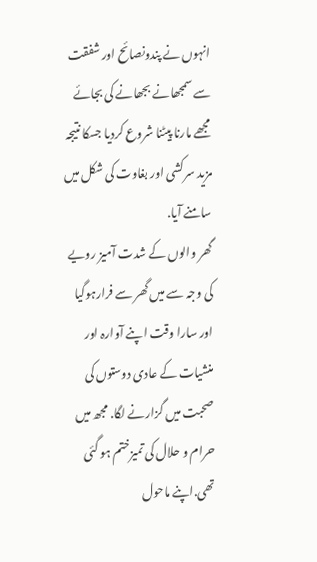انہوں نے پندونصائح اور شفقت سے سمجھانے بجھانے کی بجائے مجھے مارنا پیٹنا شروع کردیا جسکا نتیجہ مزید سرکشی اور بغاوت کی شکل میں سامنے آیا.
گھر والوں کے شدت آمیز رویے کی وجہ سے میں گھر سے فرارہوگیا اور سارا وقت اپنے آوارہ اور منشیات کے عادی دوستوں کی صحبت میں گزارنے لگا. مجھ میں حرام و حلال کی تمیزختم ہو گئی تھی.اپنے ماحول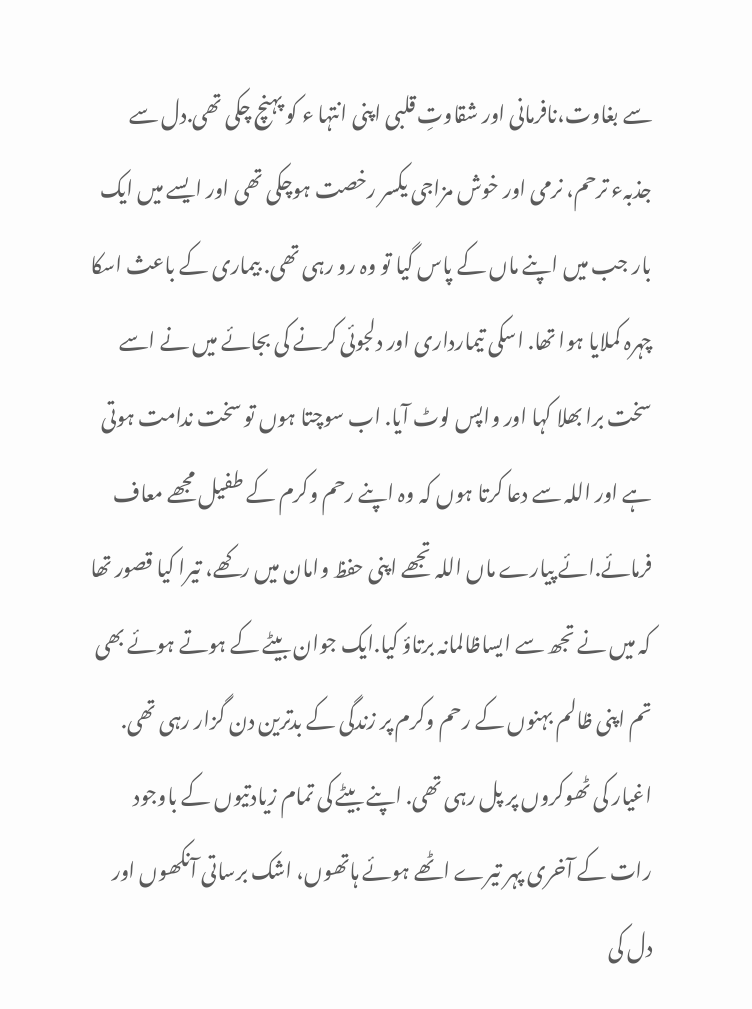سے بغاوت،نافرمانی اور شقاوتِ قلبی اپنی انتہا ء کو پہنچ چکی تھی.دل سے جذبہء ترحم، نرمی اور خوش مزاجی یکسر رخصت ہوچکی تھی اور ایسے میں ایک بار جب میں اپنے ماں کے پاس گیا تو وہ رو رہی تھی. بیماری کے باعث اسکا چہرہ کملایا ہوا تھا. اسکی تیمارداری اور دلجوئی کرنے کی بجائے میں نے اسے سخت برا بھلا کہا اور واپس لوٹ آیا. اب سوچتا ہوں تو سخت ندامت ہوتی ہے اور اللہ سے دعا کرتا ہوں کہ وہ اپنے رحم وکرم کے طفیل مجھے معاف فرمائے.ائے پیارے ماں اللہ تجھے اپنی حفظ وامان میں رکھے، تیرا کیا قصور تھا کہ میں نے تجھ سے ایساظالمانہ برتاؤ کیا.ایک جوان بیٹے کے ہوتے ہوئے بھی تم اپنی ظالم بہنوں کے رحم وکرم پر زندگی کے بدترین دن گزار رہی تھی. اغیار کی ٹھوکروں پر پل رہی تھی. اپنے بیٹے کی تمام زیادتیوں کے باوجود رات کے آخری پہر تیرے اٹھے ہوئے ہاتھوں، اشک برساتی آنکھوں اور دل کی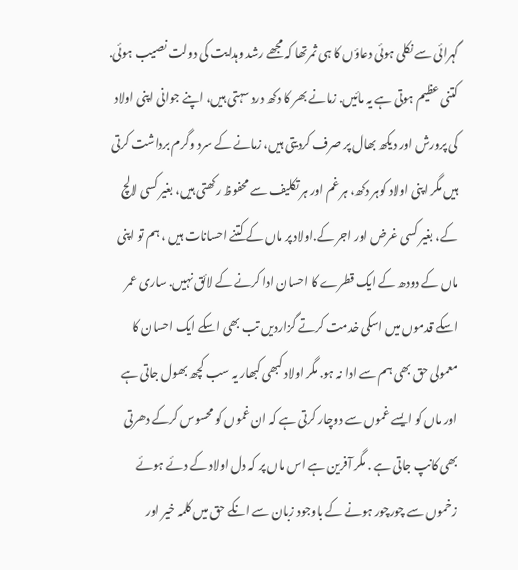گہرائی سے نکلی ہوئی دعاؤں کا ہی ثمرتھا کہ مجھے رشد وہدایت کی دولت نصیب ہوئی.
کتنی عظیم ہوتی ہے یہ مائیں. زمانے بھر کا دکھ درد سہتی ہیں، اپنے جوانی اپنی اولاد کی پرورش اور دیکھ بھال پر صرف کردیتی ہیں، زمانے کے سرد وگرم برداشت کرتی ہیں مگر اپنی اولاد کوہر دکھ، ہر غم اور ہر تکلیف سے محفوظ رکھتی ہیں، بغیر کسی لالچ کے، بغیر کسی غرض اور اجر کے.اولاد پر ماں کے کتنے احسانات ہیں ، ہم تو اپنی ماں کے دودھ کے ایک قطرے کا احسان ادا کرنے کے لائق نہیں. ساری عمر اسکے قدموں میں اسکی خدمت کرتے گزاردیں تب بھی اسکے ایک احسان کا معمولی حق بھی ہم سے ادا نہ ہو. مگر اولاد کبھی کبھار یہ سب کچھ بھول جاتی ہے اور ماں کو ایسے غموں سے دوچار کرتی ہے کہ ان غموں کو محسوس کرکے دھرتی بھی کانپ جاتی ہے . مگر آفرین ہے اس ماں پر کہ دل اولاد کے دئے ہوئے زخموں سے چورچور ہونے کے باوجود زبان سے انکے حق میں کلمہ خیر اور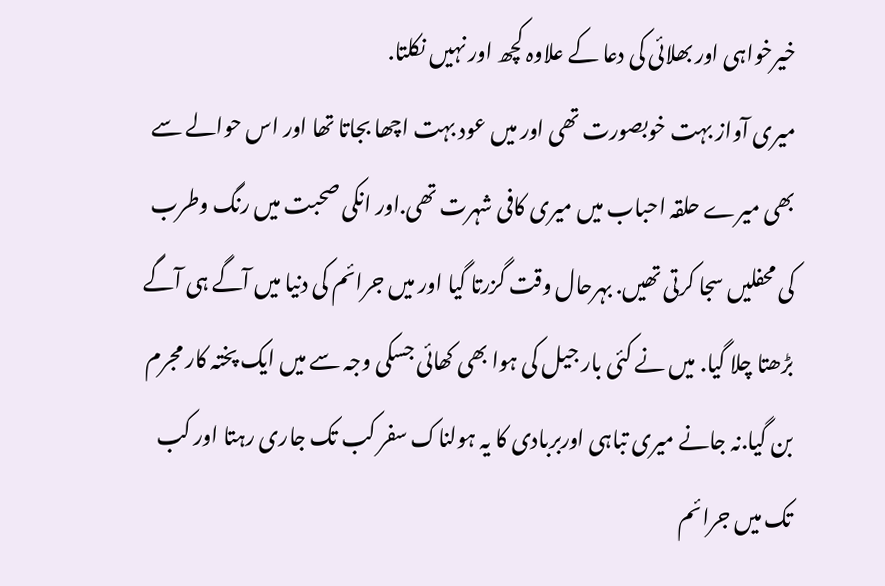خیرخواہی اور بھلائی کی دعا کے علاوہ کچھ اور نہیں نکلتا.
میری آواز بہت خوبصورت تھی اور میں عود بہت اچھا بجاتا تھا اور اس حوالے سے بھی میرے حلقہ احباب میں میری کافی شہرت تھی.اور انکی صحبت میں رنگ وطرب کی محفلیں سجا کرتی تھیں. بہرحال وقت گزرتا گیا اور میں جرائم کی دنیا میں آگے ہی آگے بڑھتا چلا گیا. میں نے کئی بار جیل کی ہوا بھی کھائی جسکی وجہ سے میں ایک پختہ کار مجرم بن گیا.نہ جانے میری تباہی اوربربادی کا یہ ہولناک سفر کب تک جاری رہتا اور کب تک میں جرائم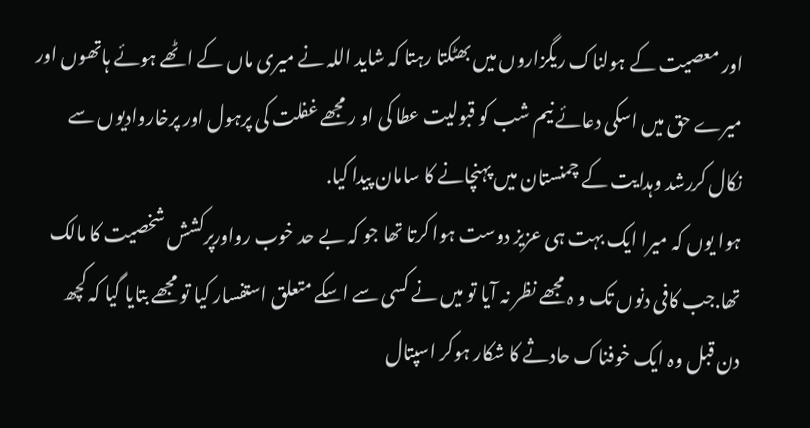اور معصیت کے ہولناک ریگزاروں میں بھٹکتا رہتا کہ شاید اللہ نے میری ماں کے اٹھے ہوئے ہاتھوں اور میرے حق میں اسکی دعائے نیم شب کو قبولیت عطا کی او ر مجھے غفلت کی پرہول اور پرخاروادیوں سے نکال کررشد وہدایت کے چمنستان میں پہنچانے کا سامان پیدا کیا.
ہوا یوں کہ میرا ایک بہت ہی عزیز دوست ہوا کرتا تھا جو کہ بے حد خوب رواورپرکشش شخصیت کا مالک تھا.جب کافی دنوں تک و ہ مجھے نظر نہ آیا تو میں نے کسی سے اسکے متعلق استفسار کیا تو مجھے بتایا گیا کہ کچھ دن قبل وہ ایک خوفناک حادثے کا شکار ہوکر اسپتال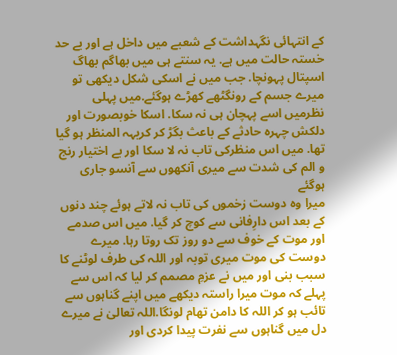کے انتہائی نگہداشت کے شعبے میں داخل ہے اور بے حد خستہ حالت میں ہے. یہ سنتے ہی میں بھاگم بھاگ اسپتال پہونچا. جب میں نے اسکی شکل دیکھی تو میرے جسم کے رونگٹھے کھڑے ہوگئے.میں پہلی نظرمیں اسے پہچان ہی نہ سکا. اسکا خوبصورت اور دلکش چہرہ حادثے کے باعث بگڑ کر کریہہ المنظر ہو گیا تھا. میں اس منظرکی تاب نہ لا سکا اور بے اختیار رنج و الم کی شدت سے میری آنکھوں سے آنسو جاری ہوگئے
میرا وہ دوست زخموں کی تاب نہ لاتے ہوئے چند دنوں کے بعد اس دارِفانی سے کوچ کر گیا. میں اس صدمے اور موت کے خوف سے دو روز تک روتا رہا. میرے دوست کی موت میری توبہ اور اللہ کی طرف لوٹنے کا سبب بنی اور میں نے عزمِ مصمم کر لیا کہ اس سے پہلے کہ موت میرا راستہ دیکھے میں اپنے گناہوں سے تائب ہو کر اللہ کا دامن تھام لونگا.اللہ تعالیٰ نے میرے دل میں گناہوں سے نفرت پیدا کردی اور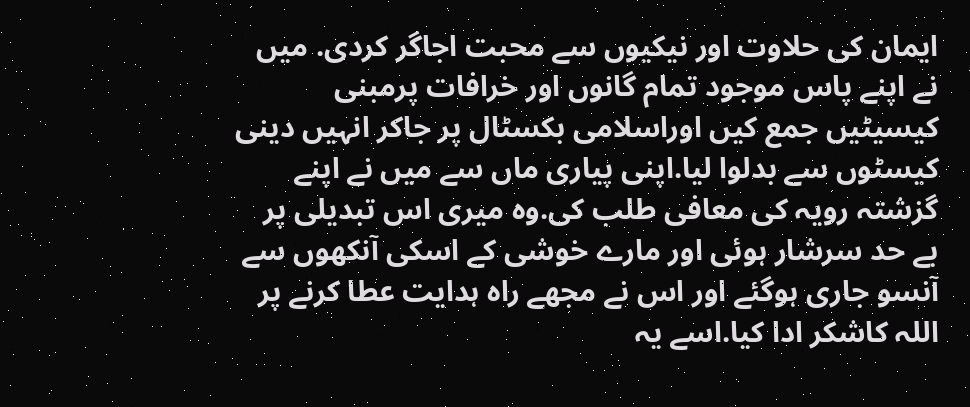ایمان کی حلاوت اور نیکیوں سے محبت اجاگر کردی. میں نے اپنے پاس موجود تمام گانوں اور خرافات پرمبنی کیسیٹیں جمع کیں اوراسلامی بکسٹال پر جاکر انہیں دینی کیسٹوں سے بدلوا لیا.اپنی پیاری ماں سے میں نے اپنے گزشتہ رویہ کی معافی طلب کی.وہ میری اس تبدیلی پر بے حد سرشار ہوئی اور مارے خوشی کے اسکی آنکھوں سے آنسو جاری ہوگئے اور اس نے مجھے راہ ہدایت عطا کرنے پر اللہ کاشکر ادا کیا.اسے یہ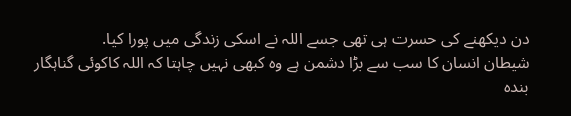دن دیکھنے کی حسرت ہی تھی جسے اللہ نے اسکی زندگی میں پورا کیا.
شیطان انسان کا سب سے بڑا دشمن ہے وہ کبھی نہیں چاہتا کہ اللہ کاکوئی گناہگار بندہ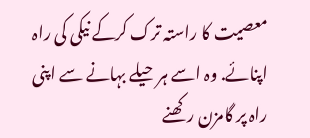معصیت کا راستہ ترک کرکے نیکی کی راہ اپنائے. وہ اسے ہر حیلے بہانے سے اپنی راہ پر گامزن رکھنے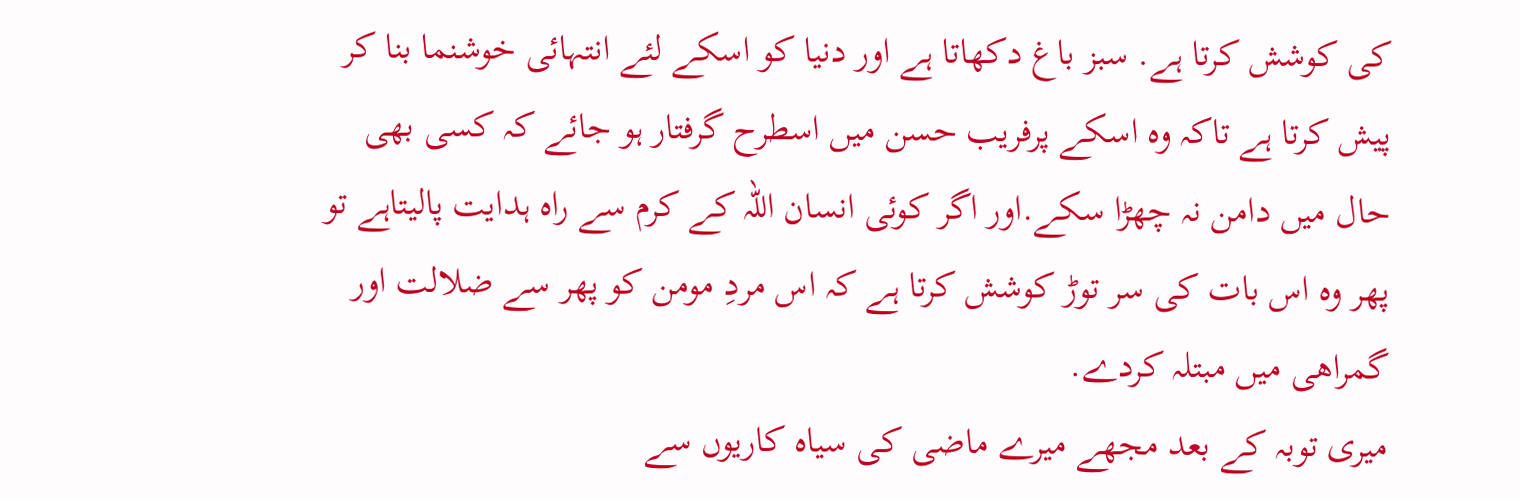کی کوشش کرتا ہے. سبز باغ دکھاتا ہے اور دنیا کو اسکے لئے انتہائی خوشنما بنا کر پیش کرتا ہے تاکہ وہ اسکے پرفریب حسن میں اسطرح گرفتار ہو جائے کہ کسی بھی حال میں دامن نہ چھڑا سکے.اور اگر کوئی انسان اللہ کے کرم سے راہ ہدایت پالیتاہے تو پھر وہ اس بات کی سر توڑ کوشش کرتا ہے کہ اس مردِ مومن کو پھر سے ضلالت اور گمراھی میں مبتلہ کردے.
میری توبہ کے بعد مجھے میرے ماضی کی سیاہ کاریوں سے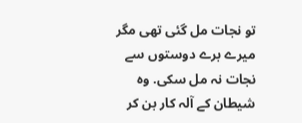تو نجات مل گئی تھی مگر میرے برے دوستوں سے نجات نہ مل سکی. وہ شیطان کے آلہ کار بن کر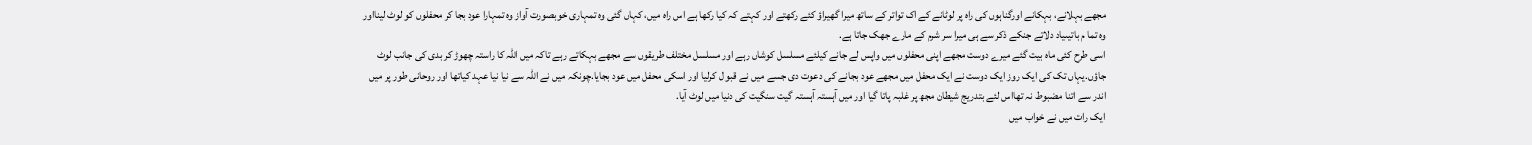مجھے بہلانے، بہکانے اورگناہوں کی راہ پر لوٹانے کے اک تواتر کے ساتھ میرا گھیراؤ کئے رکھتے اور کہتے کہ کیا رکھا ہے اس راہ میں، کہاں گئی وہ تمہاری خوبصورت آواز وہ تمہارا عود بجا کر محفلوں کو لوٹ لینااور وہ تما م باتیںیاد دلاتے جنکے ذکر سے ہی میرا سر شرم کے مارے جھک جاتا ہے.
اسی طرح کئی ماہ بیت گئے میرے دوست مجھے اپنی محفلوں میں واپس لے جانے کیلئے مسلسل کوشاں رہے اور مسلسل مختلف طریقوں سے مجھے بہکاتے رہے تاکہ میں اللہ کا راستہ چھوڑ کر بدی کی جانب لوٹ جاؤں.یہاں تک کی ایک روز ایک دوست نے ایک محفل میں مجھے عود بجانے کی دعوت دی جسے میں نے قبو ل کرلیا اور اسکی محفل میں عود بجایا.چونکہ میں نے اللہ سے نیا نیا عہد کیاتھا اور روحانی طور پر میں اندر سے اتنا مضبوط نہ تھااس لئے بتدریج شیطان مجھ پر غلبہ پاتا گیا اور میں آہستہ آہستہ گیت سنگیت کی دنیا میں لوٹ آیا.
ایک رات میں نے خواب میں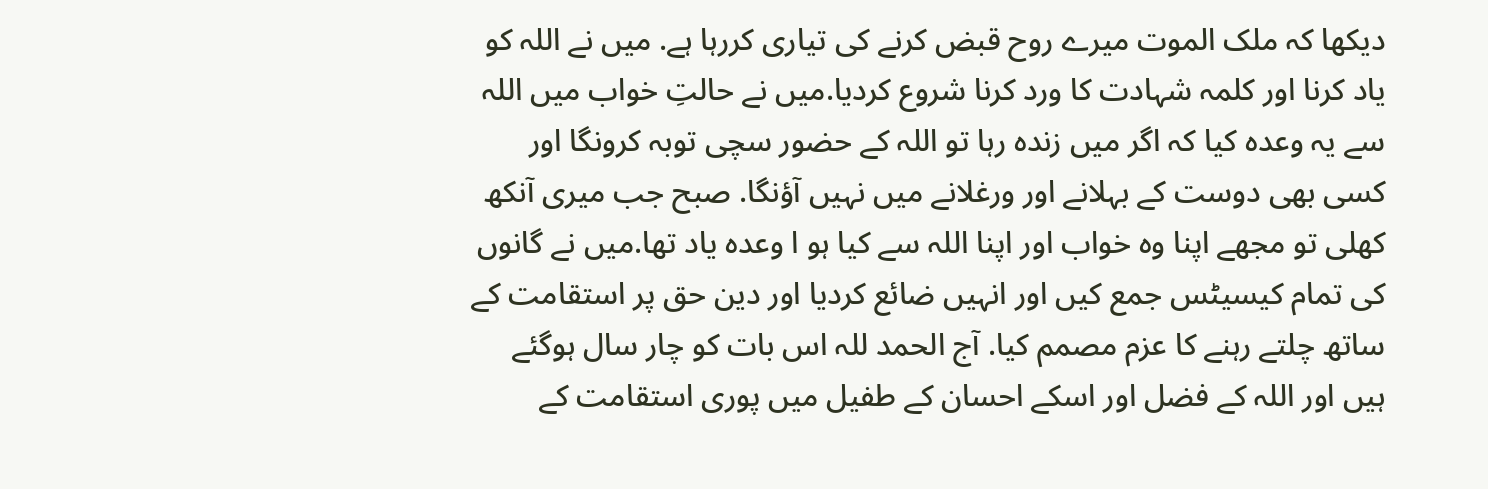دیکھا کہ ملک الموت میرے روح قبض کرنے کی تیاری کررہا ہے. میں نے اللہ کو یاد کرنا اور کلمہ شہادت کا ورد کرنا شروع کردیا.میں نے حالتِ خواب میں اللہ سے یہ وعدہ کیا کہ اگر میں زندہ رہا تو اللہ کے حضور سچی توبہ کرونگا اور کسی بھی دوست کے بہلانے اور ورغلانے میں نہیں آؤنگا. صبح جب میری آنکھ کھلی تو مجھے اپنا وہ خواب اور اپنا اللہ سے کیا ہو ا وعدہ یاد تھا.میں نے گانوں کی تمام کیسیٹس جمع کیں اور انہیں ضائع کردیا اور دین حق پر استقامت کے ساتھ چلتے رہنے کا عزم مصمم کیا. آج الحمد للہ اس بات کو چار سال ہوگئے ہیں اور اللہ کے فضل اور اسکے احسان کے طفیل میں پوری استقامت کے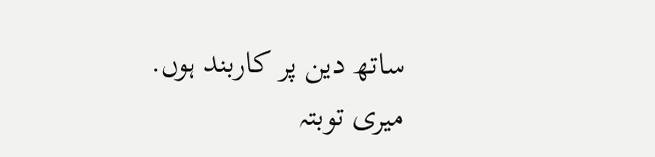ساتھ دین پر کاربند ہوں.
میری توبتہ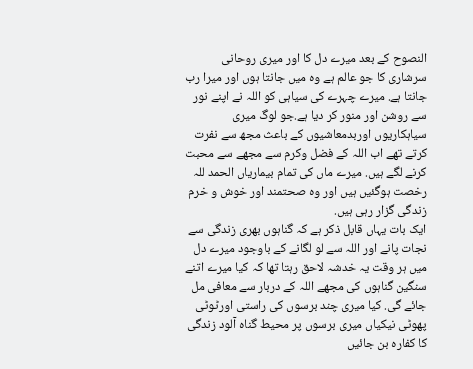النصوح کے بعد میرے دل کا اور میری روحانی سرشاری کا جو عالم ہے وہ میں جانتا ہوں اور میرا رب جانتا ہے. میرے چہرے کی سیاہی کو اللہ نے اپنے نور سے روشن اور منور کر دیا ہے.جو لوگ میری سیاہکاریوں اوربدمعاشیوں کے باعث مجھ سے نفرت کرتے تھے اب اللہ کے فضل وکرم سے مجھے سے محبت کرنے لگے ہیں. میرے ماں کی تمام بیماریاں الحمد للہ رخصت ہوگئیں ہیں اور وہ صحتمند اور خوش و خرم زندگی گزار رہی ہیں.
ایک بات یہاں قابل ذکر ہے کہ گناہوں بھری زندگی سے نجات پانے اور اللہ سے لو لگانے کے باوجود میرے دل میں ہر وقت یہ خدشہ لاحق رہتا تھا کہ کیا میرے اتنے سنگین گناہوں کی مجھے اللہ کے دربار سے معافی مل جائے گی. کیا میری چند برسوں کی راستی اورٹوٹی پھوٹی نیکیاں میری برسوں پر محیط گناہ آلود زندگی کا کفارہ بن جائیں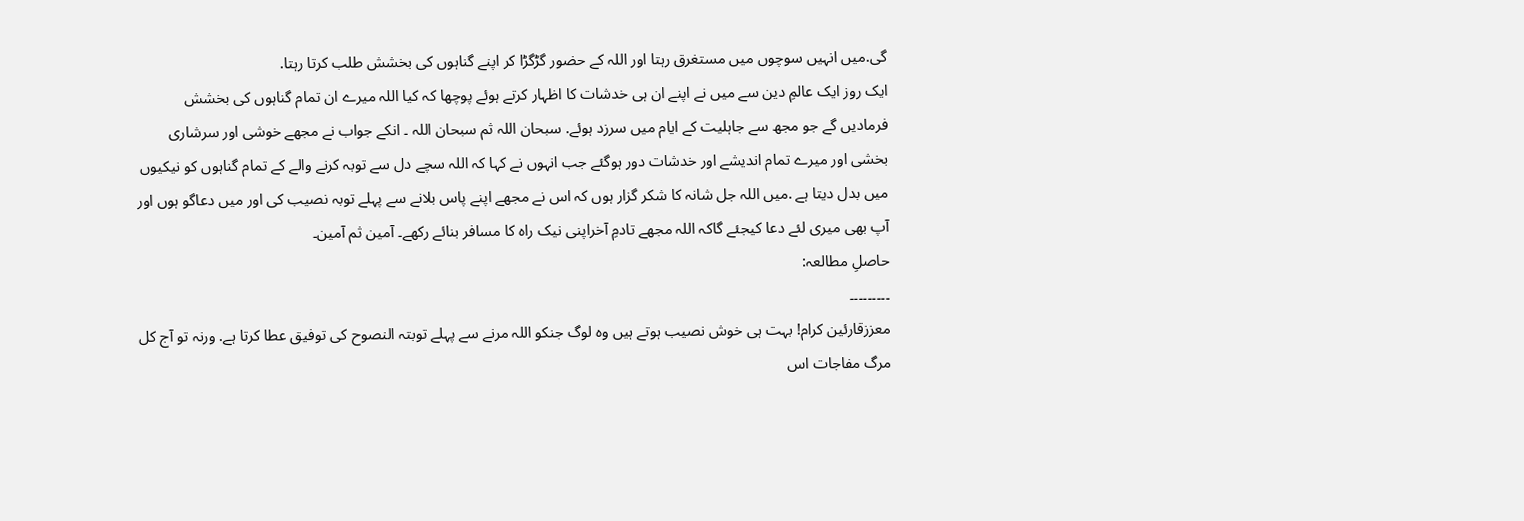گی.میں انہیں سوچوں میں مستغرق رہتا اور اللہ کے حضور گڑگڑا کر اپنے گناہوں کی بخشش طلب کرتا رہتا.
ایک روز ایک عالمِ دین سے میں نے اپنے ان ہی خدشات کا اظہار کرتے ہوئے پوچھا کہ کیا اللہ میرے ان تمام گناہوں کی بخشش فرمادیں گے جو مجھ سے جاہلیت کے ایام میں سرزد ہوئے. سبحان اللہ ثم سبحان اللہ ۔ انکے جواب نے مجھے خوشی اور سرشاری بخشی اور میرے تمام اندیشے اور خدشات دور ہوگئے جب انہوں نے کہا کہ اللہ سچے دل سے توبہ کرنے والے کے تمام گناہوں کو نیکیوں میں بدل دیتا ہے .میں اللہ جل شانہ کا شکر گزار ہوں کہ اس نے مجھے اپنے پاس بلانے سے پہلے توبہ نصیب کی اور میں دعاگو ہوں اور آپ بھی میری لئے دعا کیجئے گاکہ اللہ مجھے تادمِ آخراپنی نیک راہ کا مسافر بنائے رکھے۔ آمین ثم آمین۔
حاصلِ مطالعہ:
۔۔۔۔۔۔۔۔۔
معززقارئین کرام! بہت ہی خوش نصیب ہوتے ہیں وہ لوگ جنکو اللہ مرنے سے پہلے توبتہ النصوح کی توفیق عطا کرتا ہے. ورنہ تو آج کل مرگ مفاجات اس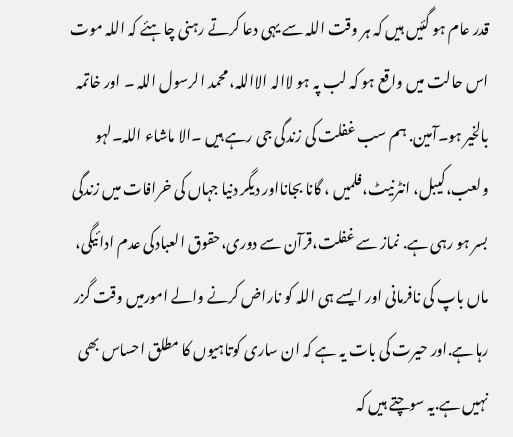قدر عام ہو گئیں ہیں کہ ہر وقت اللہ سے یہی دعا کرتے رہنی چاہئے کہ اللہ موت اس حالت میں واقع ہو کہ لب پہ ہو لاالہ الااللہ، محمد الرسول اللہ ۔ اور خاتمہ بالخیر ہو۔آمین. ہم سب غفلت کی زندگی جی رہے ہیں ۔الا ماشاء اللہ۔لہو ولعب،کیبل، انٹرنیٹ،فلمیں ، گانا بجانااور دیگر دنیا جہاں کی خرافات میں زندگی بسر ہو رہی ہے. نماز سے غفلت،قرآن سے دوری،حقوق العبادکی عدم ادائیگی، ماں باپ کی نافرمانی اور ایسے ہی اللہ کو ناراض کرنے والے امورمیں وقت گزر رہا ہے.اور حیرت کی بات یہ ہے کہ ان ساری کوتاہیوں کا مطلق احساس بھی نہیں ہے.یہ سوچتے ہیں کہ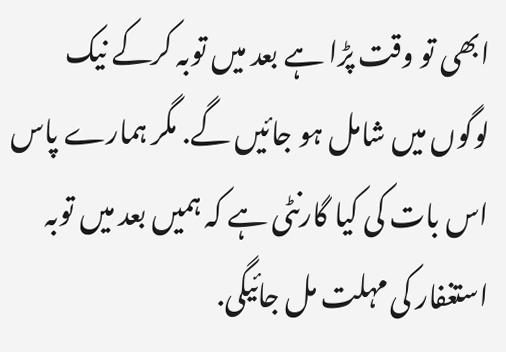ابھی تو وقت پڑا ہے بعد میں توبہ کرکے نیک لوگوں میں شامل ہو جائیں گے. مگر ہمارے پاس اس بات کی کیا گارنٹی ہے کہ ہمیں بعد میں توبہ استغفار کی مہلت مل جائیگی.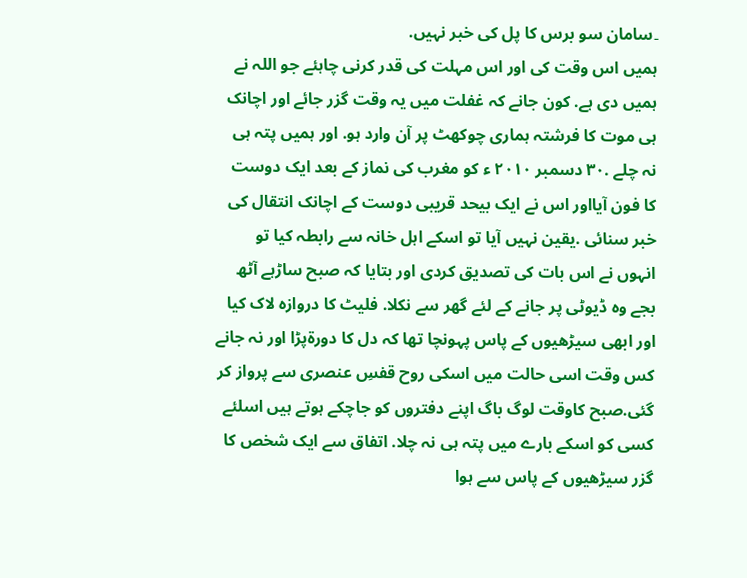۔سامان سو برس کا پل کی خبر نہیں.
ہمیں اس وقت کی اور اس مہلت کی قدر کرنی چاہئے جو اللہ نے ہمیں دی ہے. کون جانے کہ غفلت میں یہ وقت گزر جائے اور اچانک ہی موت کا فرشتہ ہماری چوکھٹ پر آن وارد ہو. اور ہمیں پتہ ہی نہ چلے .۳۰ دسمبر ۲۰۱۰ ء کو مغرب کی نماز کے بعد ایک دوست کا فون آیااور اس نے ایک بیحد قریبی دوست کے اچانک انتقال کی خبر سنائی .یقین نہیں آیا تو اسکے اہل خانہ سے رابطہ کیا تو انہوں نے اس بات کی تصدیق کردی اور بتایا کہ صبح ساڑہے آٹھ بجے وہ ڈیوٹی پر جانے کے لئے گھر سے نکلا. فلیٹ کا دروازہ لاک کیا اور ابھی سیڑھیوں کے پاس پہونچا تھا کہ دل کا دورۃپڑا اور نہ جانے کس وقت اسی حالت میں اسکی روح قفسِ عنصری سے پرواز کر گئی.صبح کاوقت لوگ باگ اپنے دفتروں کو جاچکے ہوتے ہیں اسلئے کسی کو اسکے بارے میں پتہ ہی نہ چلا. اتفاق سے ایک شخص کا گزر سیڑھیوں کے پاس سے ہوا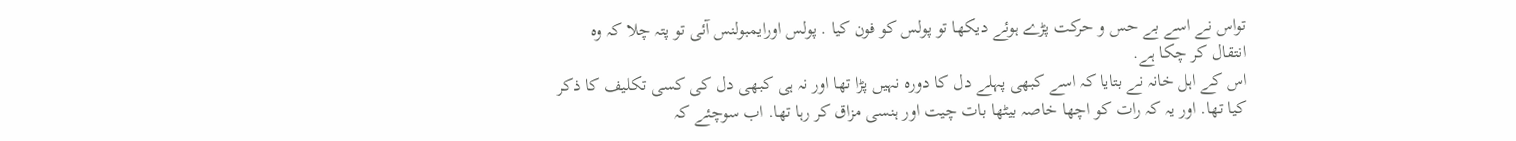تواس نے اسے بے حس و حرکت پڑے ہوئے دیکھا تو پولس کو فون کیا . پولس اورایمبولنس آئی تو پتہ چلا کہ وہ انتقال کر چکا ہے.
اس کے اہل خانہ نے بتایا کہ اسے کبھی پہلے دل کا دورہ نہیں پڑا تھا اور نہ ہی کبھی دل کی کسی تکلیف کا ذکر کیا تھا. اور یہ کہ رات کو اچھا خاصہ بیٹھا بات چیت اور ہنسی مزاق کر رہا تھا. اب سوچئے کہ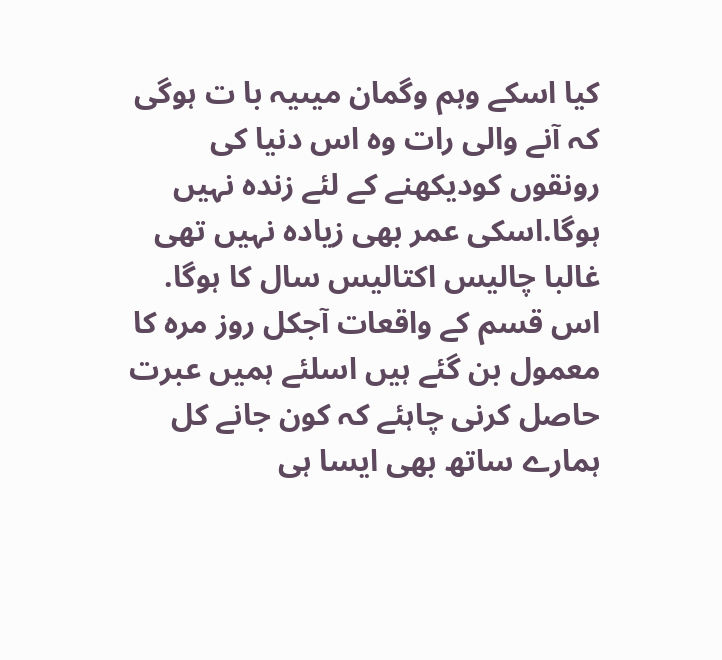کیا اسکے وہم وگمان میںیہ با ت ہوگی کہ آنے والی رات وہ اس دنیا کی رونقوں کودیکھنے کے لئے زندہ نہیں ہوگا.اسکی عمر بھی زیادہ نہیں تھی غالبا چالیس اکتالیس سال کا ہوگا. اس قسم کے واقعات آجکل روز مرہ کا معمول بن گئے ہیں اسلئے ہمیں عبرت حاصل کرنی چاہئے کہ کون جانے کل ہمارے ساتھ بھی ایسا ہی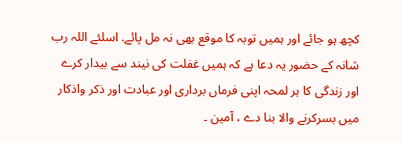کچھ ہو جائے اور ہمیں توبہ کا موقع بھی نہ مل پائے. اسلئے اللہ رب شانہ کے حضور یہ دعا ہے کہ ہمیں غفلت کی نیند سے بیدار کرے اور زندگی کا ہر لمحہ اپنی فرماں برداری اور عبادت اور ذکر واذکار میں بسرکرنے والا بنا دے ، آمین ۔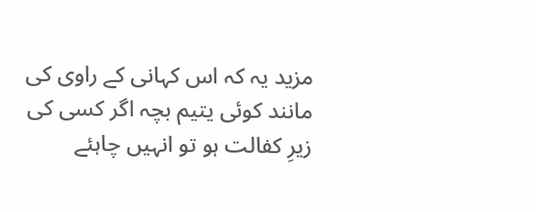مزید یہ کہ اس کہانی کے راوی کی مانند کوئی یتیم بچہ اگر کسی کی زیرِ کفالت ہو تو انہیں چاہئے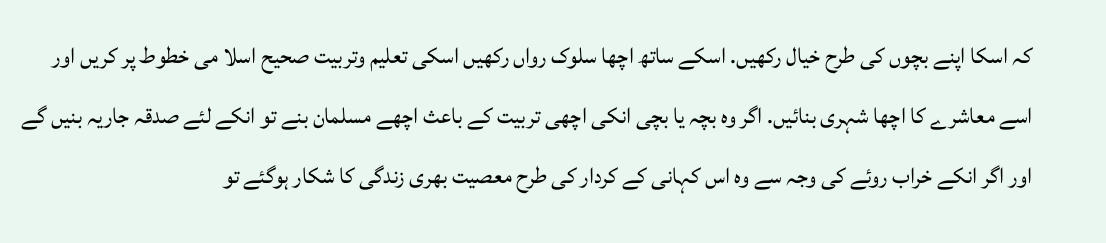کہ اسکا اپنے بچوں کی طرح خیال رکھیں. اسکے ساتھ اچھا سلوک رواں رکھیں اسکی تعلیم وتربیت صحیح اسلا می خطوط پر کریں اور اسے معاشرے کا اچھا شہری بنائیں. اگر وہ بچہ یا بچی انکی اچھی تربیت کے باعث اچھے مسلمان بنے تو انکے لئے صدقہ جاریہ بنیں گے اور اگر انکے خراب روئے کی وجہ سے وہ اس کہانی کے کردار کی طرح معصیت بھری زندگی کا شکار ہوگئے تو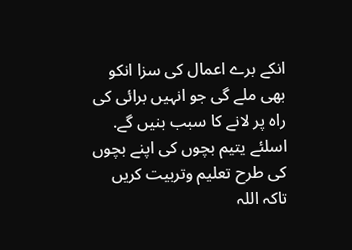انکے برے اعمال کی سزا انکو بھی ملے گی جو انہیں برائی کی راہ پر لانے کا سبب بنیں گے. اسلئے یتیم بچوں کی اپنے بچوں کی طرح تعلیم وتربیت کریں تاکہ اللہ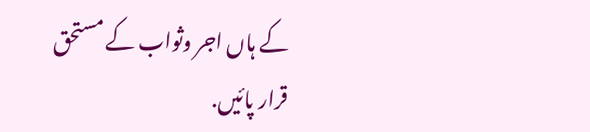کے ہاں اجر وثواب کے مستحق قرار پائیں.